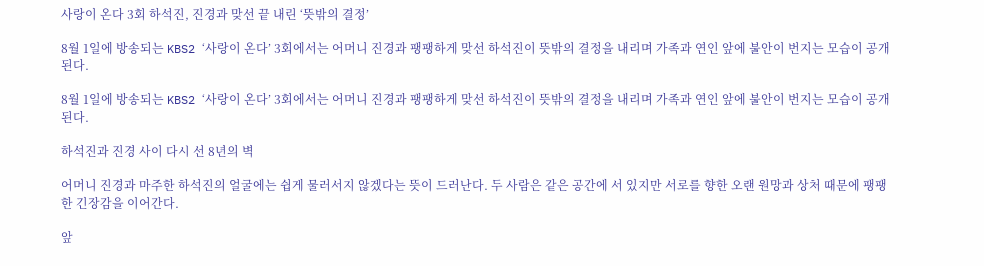사랑이 온다 3회 하석진, 진경과 맞선 끝 내린 ‘뜻밖의 결정’

8월 1일에 방송되는 KBS2 ‘사랑이 온다’ 3회에서는 어머니 진경과 팽팽하게 맞선 하석진이 뜻밖의 결정을 내리며 가족과 연인 앞에 불안이 번지는 모습이 공개된다.

8월 1일에 방송되는 KBS2 ‘사랑이 온다’ 3회에서는 어머니 진경과 팽팽하게 맞선 하석진이 뜻밖의 결정을 내리며 가족과 연인 앞에 불안이 번지는 모습이 공개된다.

하석진과 진경 사이 다시 선 8년의 벽

어머니 진경과 마주한 하석진의 얼굴에는 쉽게 물러서지 않겠다는 뜻이 드러난다. 두 사람은 같은 공간에 서 있지만 서로를 향한 오랜 원망과 상처 때문에 팽팽한 긴장감을 이어간다.

앞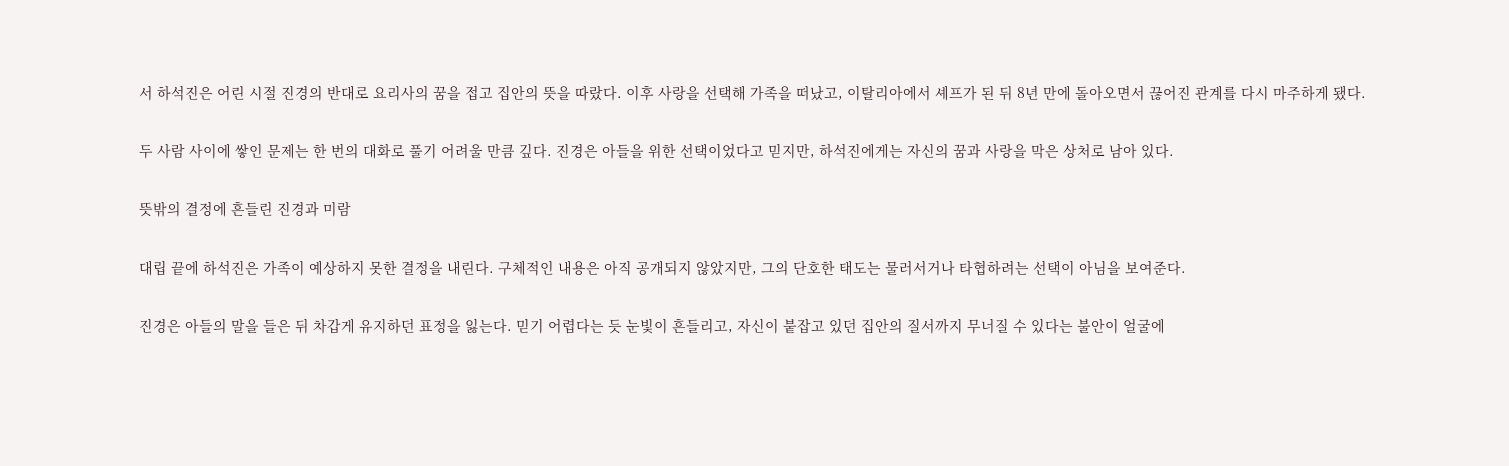서 하석진은 어린 시절 진경의 반대로 요리사의 꿈을 접고 집안의 뜻을 따랐다. 이후 사랑을 선택해 가족을 떠났고, 이탈리아에서 셰프가 된 뒤 8년 만에 돌아오면서 끊어진 관계를 다시 마주하게 됐다.

두 사람 사이에 쌓인 문제는 한 번의 대화로 풀기 어려울 만큼 깊다. 진경은 아들을 위한 선택이었다고 믿지만, 하석진에게는 자신의 꿈과 사랑을 막은 상처로 남아 있다.

뜻밖의 결정에 흔들린 진경과 미람

대립 끝에 하석진은 가족이 예상하지 못한 결정을 내린다. 구체적인 내용은 아직 공개되지 않았지만, 그의 단호한 태도는 물러서거나 타협하려는 선택이 아님을 보여준다.

진경은 아들의 말을 들은 뒤 차갑게 유지하던 표정을 잃는다. 믿기 어렵다는 듯 눈빛이 흔들리고, 자신이 붙잡고 있던 집안의 질서까지 무너질 수 있다는 불안이 얼굴에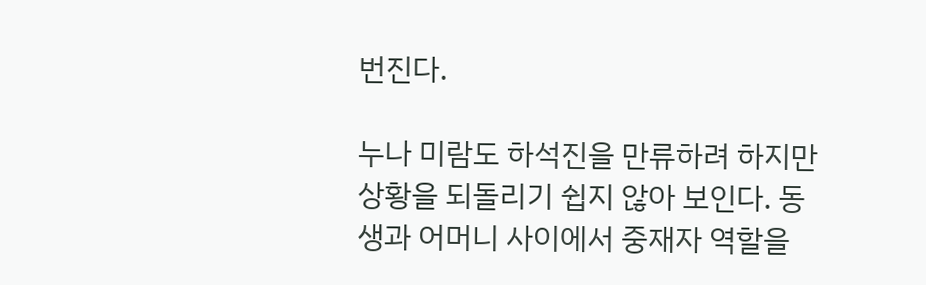번진다.

누나 미람도 하석진을 만류하려 하지만 상황을 되돌리기 쉽지 않아 보인다. 동생과 어머니 사이에서 중재자 역할을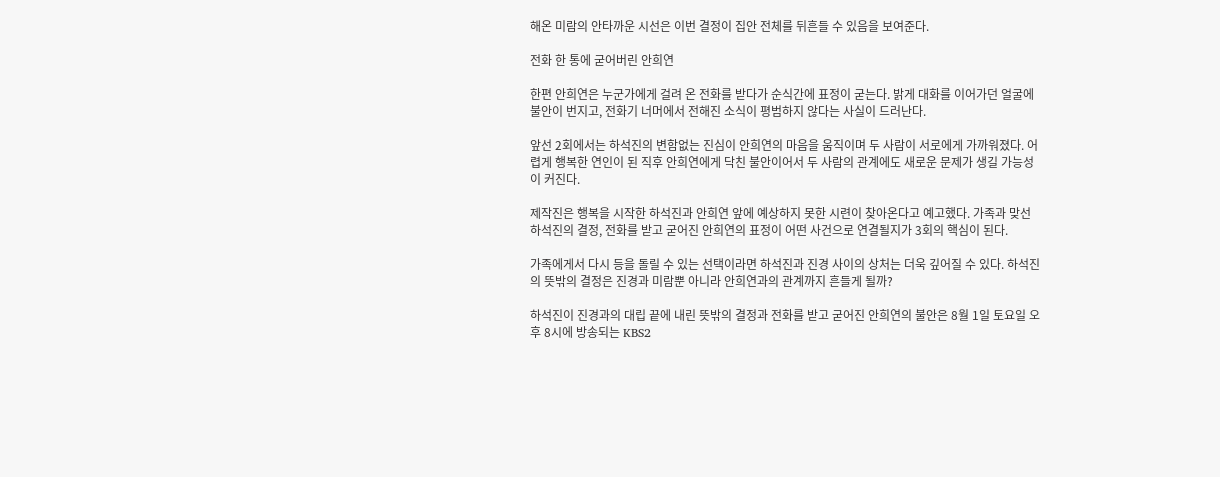해온 미람의 안타까운 시선은 이번 결정이 집안 전체를 뒤흔들 수 있음을 보여준다.

전화 한 통에 굳어버린 안희연

한편 안희연은 누군가에게 걸려 온 전화를 받다가 순식간에 표정이 굳는다. 밝게 대화를 이어가던 얼굴에 불안이 번지고, 전화기 너머에서 전해진 소식이 평범하지 않다는 사실이 드러난다.

앞선 2회에서는 하석진의 변함없는 진심이 안희연의 마음을 움직이며 두 사람이 서로에게 가까워졌다. 어렵게 행복한 연인이 된 직후 안희연에게 닥친 불안이어서 두 사람의 관계에도 새로운 문제가 생길 가능성이 커진다.

제작진은 행복을 시작한 하석진과 안희연 앞에 예상하지 못한 시련이 찾아온다고 예고했다. 가족과 맞선 하석진의 결정, 전화를 받고 굳어진 안희연의 표정이 어떤 사건으로 연결될지가 3회의 핵심이 된다.

가족에게서 다시 등을 돌릴 수 있는 선택이라면 하석진과 진경 사이의 상처는 더욱 깊어질 수 있다. 하석진의 뜻밖의 결정은 진경과 미람뿐 아니라 안희연과의 관계까지 흔들게 될까?

하석진이 진경과의 대립 끝에 내린 뜻밖의 결정과 전화를 받고 굳어진 안희연의 불안은 8월 1일 토요일 오후 8시에 방송되는 KBS2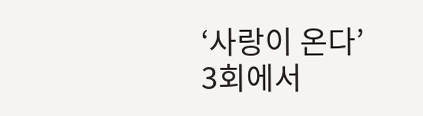‘사랑이 온다’ 3회에서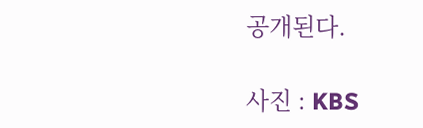공개된다.

사진 : KBS